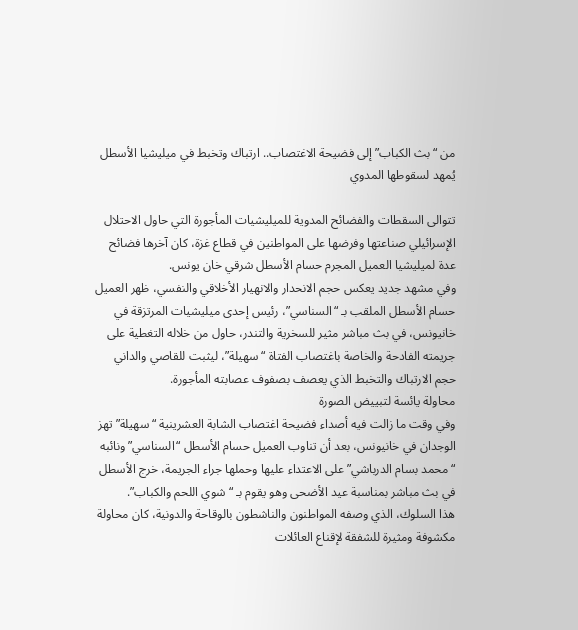من “بث الكباب” إلى فضيحة الاغتصاب.. ارتباك وتخبط في ميليشيا الأسطل يُمهد لسقوطها المدوي

تتوالى السقطات والفضائح المدوية للميليشيات المأجورة التي حاول الاحتلال الإسرائيلي صناعتها وفرضها على المواطنين في قطاع غزة، كان آخرها فضائح عدة لميليشيا العميل المجرم حسام الأسطل شرقي خان يونس.
وفي مشهد جديد يعكس حجم الانحدار والانهيار الأخلاقي والنفسي، ظهر العميل حسام الأسطل الملقب بـ “السناسي”، رئيس إحدى ميليشيات المرتزقة في خانيونس، في بث مباشر مثير للسخرية والتندر، حاول من خلاله التغطية على جريمته الفادحة والخاصة باغتصاب الفتاة “سهيلة”، ليثبت للقاصي والداني حجم الارتباك والتخبط الذي يعصف بصفوف عصابته المأجورة.
محاولة يائسة لتبييض الصورة
وفي وقت ما زالت فيه أصداء فضيحة اغتصاب الشابة العشرينية “سهيلة” تهز الوجدان في خانيونس، بعد أن تناوب العميل حسام الأسطل “السناسي” ونائبه “محمد بسام الدرباشي” على الاعتداء عليها وحملها جراء الجريمة، خرج الأسطل في بث مباشر بمناسبة عيد الأضحى وهو يقوم بـ “شوي اللحم والكباب”.
هذا السلوك، الذي وصفه المواطنون والناشطون بالوقاحة والدونية، كان محاولة مكشوفة ومثيرة للشفقة لإقناع العائلات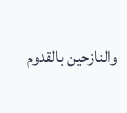والنازحين بالقدوم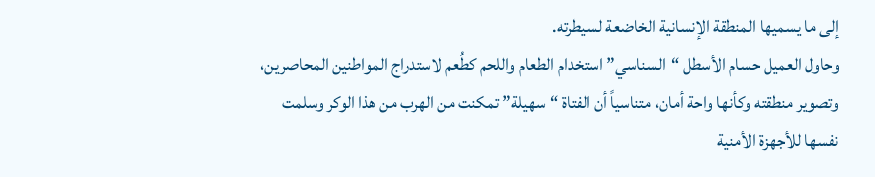إلى ما يسميها المنطقة الإنسانية الخاضعة لسيطرته.
وحاول العميل حسام الأسطل “السناسي” استخدام الطعام واللحم كطُعم لاستدراج المواطنين المحاصرين، وتصوير منطقته وكأنها واحة أمان، متناسياً أن الفتاة “سهيلة” تمكنت من الهرب من هذا الوكر وسلمت نفسها للأجهزة الأمنية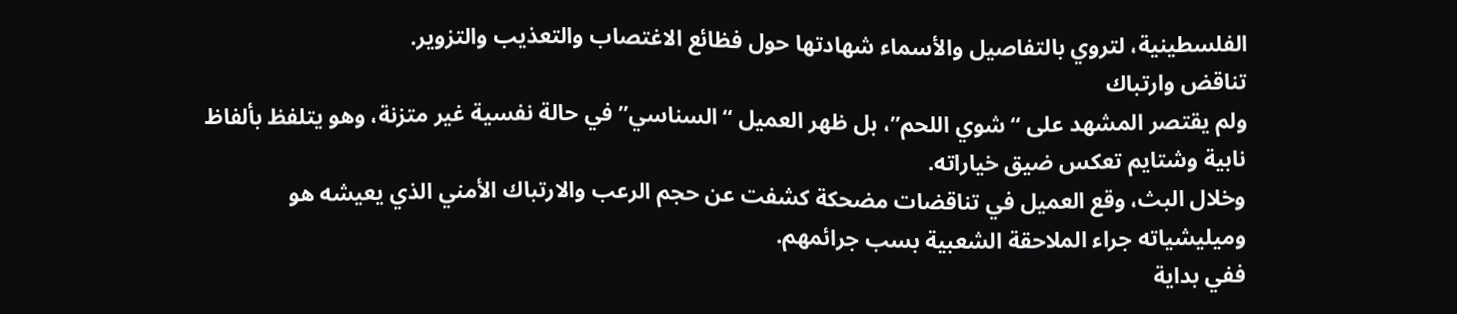الفلسطينية، لتروي بالتفاصيل والأسماء شهادتها حول فظائع الاغتصاب والتعذيب والتزوير.
تناقض وارتباك
ولم يقتصر المشهد على “شوي اللحم”، بل ظهر العميل “السناسي” في حالة نفسية غير متزنة، وهو يتلفظ بألفاظ نابية وشتايم تعكس ضيق خياراته.
وخلال البث، وقع العميل في تناقضات مضحكة كشفت عن حجم الرعب والارتباك الأمني الذي يعيشه هو وميليشياته جراء الملاحقة الشعبية بسب جرائمهم.
ففي بداية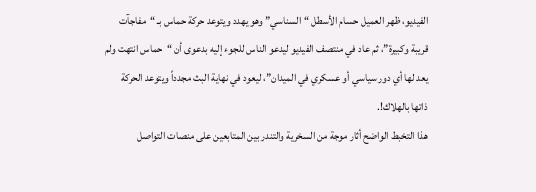الفيديو، ظهر العميل حسام الأسطل “السناسي” وهو يهدد ويتوعد حركة حماس بـ “مفاجآت قريبة وكبيرة”، ثم عاد في منتصف الفيديو ليدعو الناس للجوء إليه بدعوى أن “حماس انتهت ولم يعد لها أي دور سياسي أو عسكري في الميدان”، ليعود في نهاية البث مجدداً ويتوعد الحركة ذاتها بالهلاك!.
هذا التخبط الواضح أثار موجة من السخرية والتندر بين المتابعين على منصات التواصل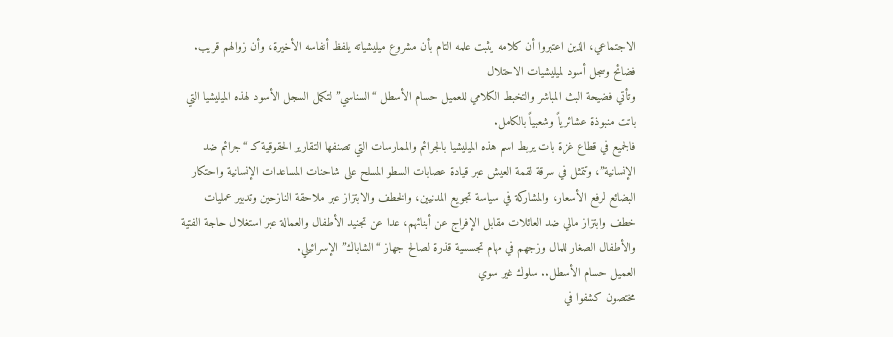الاجتماعي، الذين اعتبروا أن كلامه يثبت علمه التام بأن مشروع ميليشياته يلفظ أنفاسه الأخيرة، وأن زوالهم قريب.
فضائح وسجل أسود لميليشيات الاحتلال
وتأتي فضيحة البث المباشر والتخبط الكلامي للعميل حسام الأسطل “السناسي” لتكمل السجل الأسود لهذه الميليشيا التي باتت منبوذة عشائرياً وشعبياً بالكامل.
فالجميع في قطاع غزة بات يربط اسم هذه الميليشيا بالجرائم والممارسات التي تصنفها التقارير الحقوقية كـ “جرائم ضد الإنسانية”، وتتمثل في سرقة لقمة العيش عبر قيادة عصابات السطو المسلح على شاحنات المساعدات الإنسانية واحتكار البضائع لرفع الأسعار، والمشاركة في سياسة تجويع المدنيين، والخطف والابتزاز عبر ملاحقة النازحين وتدبير عمليات خطف وابتزاز مالي ضد العائلات مقابل الإفراج عن أبنائهم، عدا عن تجنيد الأطفال والعمالة عبر استغلال حاجة الفتية والأطفال الصغار للمال وزجهم في مهام تجسسية قذرة لصالح جهاز “الشاباك” الإسرائيلي.
العميل حسام الأسطل.. سلوك غير سوي
مختصون كشفوا في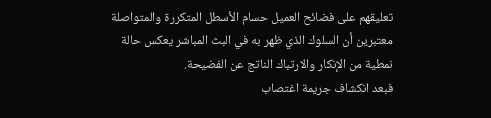تعليقهم على فضائح العميل حسام الأسطل المتكررة والمتواصلة معتبرين أن السلوك الذي ظهر به في البث المباشر يعكس حالة نمطية من الإنكار والارتباك الناتج عن الفضيحة.
فبعد انكشاف جريمة اغتصاب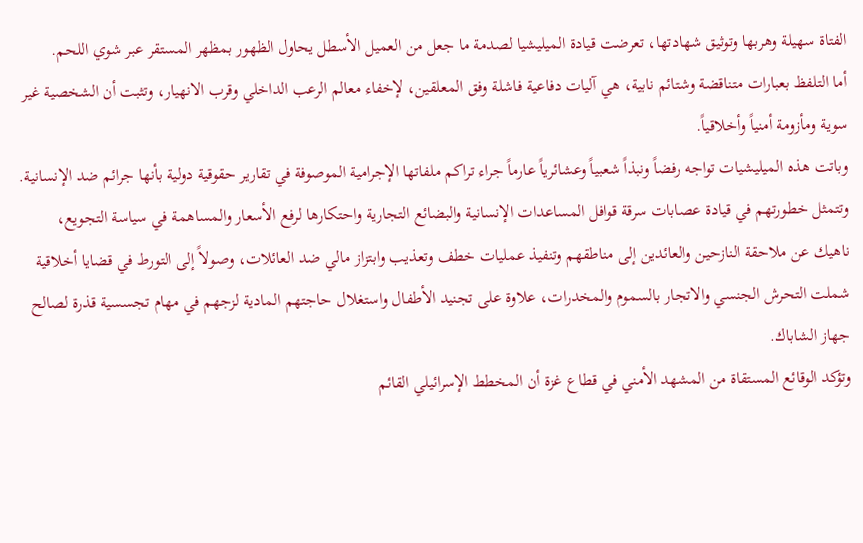الفتاة سهيلة وهربها وتوثيق شهادتها، تعرضت قيادة الميليشيا لصدمة ما جعل من العميل الأسطل يحاول الظهور بمظهر المستقر عبر شوي اللحم.
أما التلفظ بعبارات متناقضة وشتائم نابية، هي آليات دفاعية فاشلة وفق المعلقين، لإخفاء معالم الرعب الداخلي وقرب الانهيار، وتثبت أن الشخصية غير سوية ومأزومة أمنياً وأخلاقياً.
وباتت هذه الميليشيات تواجه رفضاً ونبذاً شعبياً وعشائرياً عارماً جراء تراكم ملفاتها الإجرامية الموصوفة في تقارير حقوقية دولية بأنها جرائم ضد الإنسانية.
وتتمثل خطورتهم في قيادة عصابات سرقة قوافل المساعدات الإنسانية والبضائع التجارية واحتكارها لرفع الأسعار والمساهمة في سياسة التجويع، ناهيك عن ملاحقة النازحين والعائدين إلى مناطقهم وتنفيذ عمليات خطف وتعذيب وابتزاز مالي ضد العائلات، وصولاً إلى التورط في قضايا أخلاقية شملت التحرش الجنسي والاتجار بالسموم والمخدرات، علاوة على تجنيد الأطفال واستغلال حاجتهم المادية لزجهم في مهام تجسسية قذرة لصالح جهاز الشاباك.
وتؤكد الوقائع المستقاة من المشهد الأمني في قطاع غزة أن المخطط الإسرائيلي القائم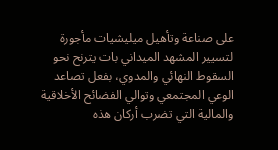على صناعة وتأهيل ميليشيات مأجورة لتسيير المشهد الميداني بات يترنح نحو السقوط النهائي والمدوي، بفعل تصاعد الوعي المجتمعي وتوالي الفضائح الأخلاقية والمالية التي تضرب أركان هذه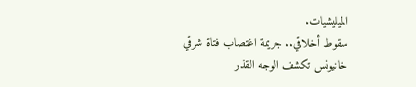الميليشيات.
سقوط أخلاقي.. جريمة اغتصاب فتاة شرقي خانيونس تكشف الوجه القذر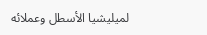لميليشيا الأسطل وعملائه